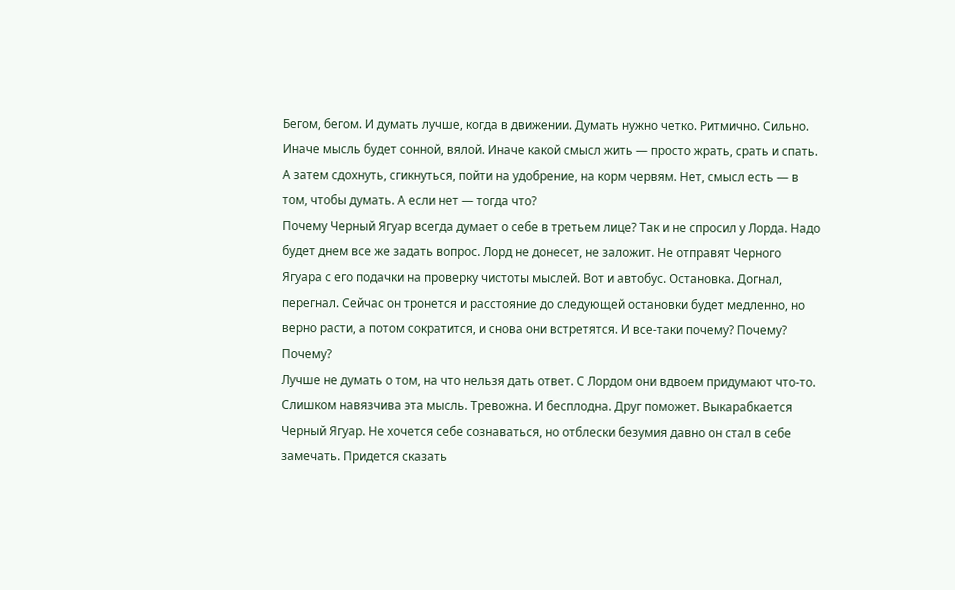Бегом, бегом. И думать лучше, когда в движении. Думать нужно четко. Ритмично. Сильно. Иначе мысль будет сонной, вялой. Иначе какой смысл жить — просто жрать, срать и спать. А затем сдохнуть, сгикнуться, пойти на удобрение, на корм червям. Нет, смысл есть — в том, чтобы думать. А если нет — тогда что?
Почему Черный Ягуар всегда думает о себе в третьем лице? Так и не спросил у Лорда. Надо будет днем все же задать вопрос. Лорд не донесет, не заложит. Не отправят Черного Ягуара с его подачки на проверку чистоты мыслей. Вот и автобус. Остановка. Догнал, перегнал. Сейчас он тронется и расстояние до следующей остановки будет медленно, но верно расти, а потом сократится, и снова они встретятся. И все-таки почему? Почему? Почему?
Лучше не думать о том, на что нельзя дать ответ. С Лордом они вдвоем придумают что-то. Слишком навязчива эта мысль. Тревожна. И бесплодна. Друг поможет. Выкарабкается Черный Ягуар. Не хочется себе сознаваться, но отблески безумия давно он стал в себе замечать. Придется сказать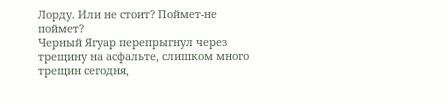Лорду. Или не стоит? Поймет-не поймет?
Черный Ягуар перепрыгнул через трещину на асфальте, слишком много трещин сегодня,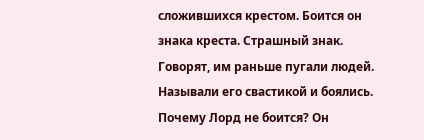сложившихся крестом. Боится он знака креста. Страшный знак. Говорят, им раньше пугали людей. Называли его свастикой и боялись. Почему Лорд не боится? Он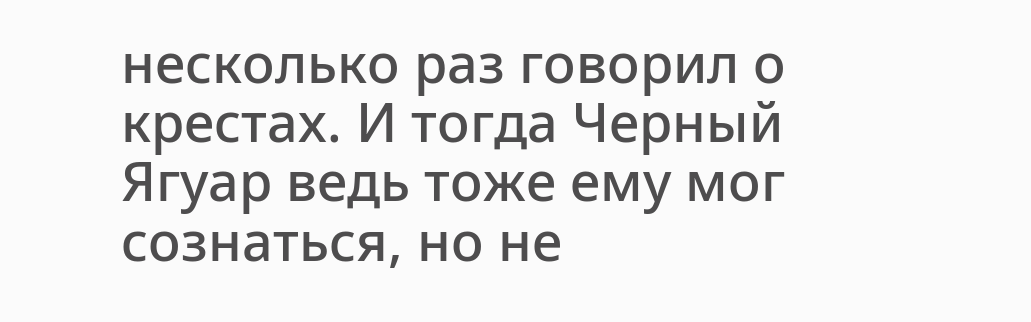несколько раз говорил о крестах. И тогда Черный Ягуар ведь тоже ему мог сознаться, но не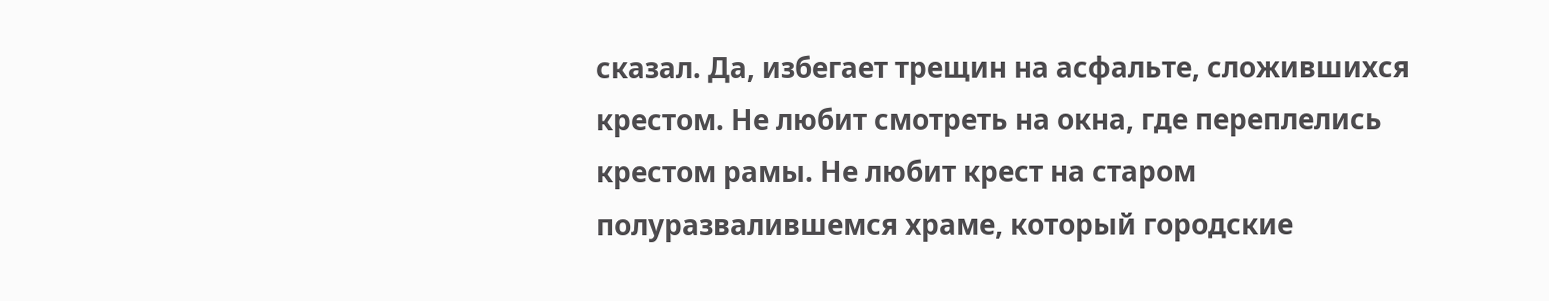сказал. Да, избегает трещин на асфальте, сложившихся крестом. Не любит смотреть на окна, где переплелись крестом рамы. Не любит крест на старом полуразвалившемся храме, который городские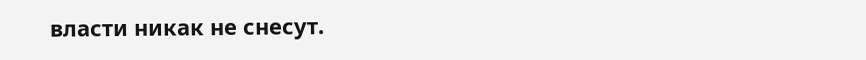власти никак не снесут.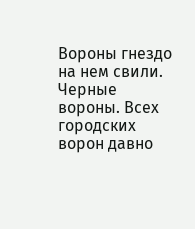Вороны гнездо на нем свили. Черные вороны. Всех городских ворон давно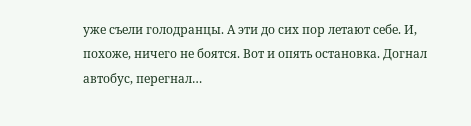уже съели голодранцы. А эти до сих пор летают себе. И, похоже, ничего не боятся. Вот и опять остановка. Догнал автобус, перегнал…